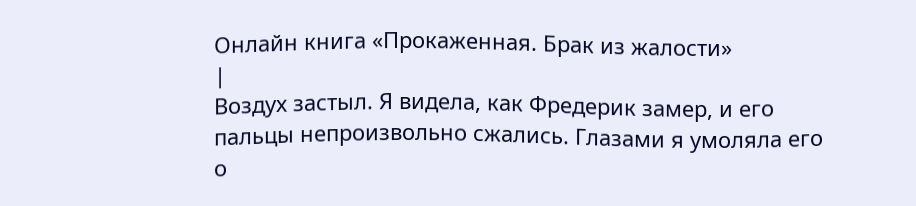Онлайн книга «Прокаженная. Брак из жалости»
|
Воздух застыл. Я видела, как Фредерик замер, и его пальцы непроизвольно сжались. Глазами я умоляла его о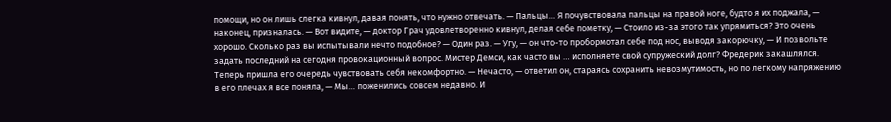помощи, но он лишь слегка кивнул, давая понять, что нужно отвечать. — Пальцы… Я почувствовала пальцы на правой ноге, будто я их поджала, — наконец, призналась. — Вот видите, — доктор Грач удовлетворенно кивнул, делая себе пометку, — Стоило из-за этого так упрямиться? Это очень хорошо. Сколько раз вы испытывали нечто подобное? — Один раз. — Угу, — он что-то пробормотал себе под нос, выводя закорючку, — И позвольте задать последний на сегодня провокационный вопрос. Мистер Демси, как часто вы … исполняете свой супружеский долг? Фредерик закашлялся. Теперь пришла его очередь чувствовать себя некомфортно. — Нечасто, — ответил он, стараясь сохранить невозмутимость, но по легкому напряжению в его плечах я все поняла, — Мы… поженились совсем недавно. И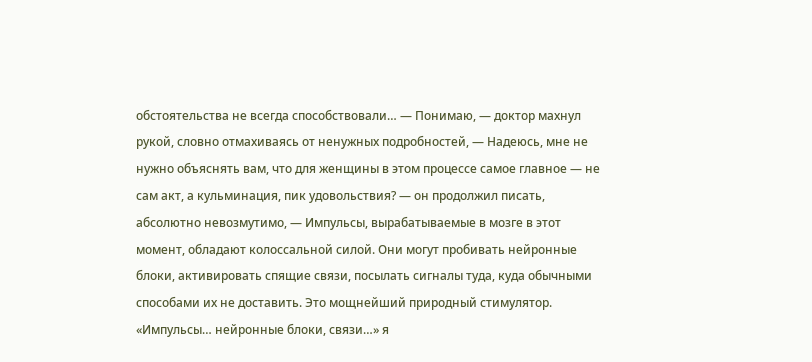обстоятельства не всегда способствовали… — Понимаю, — доктор махнул рукой, словно отмахиваясь от ненужных подробностей, — Надеюсь, мне не нужно объяснять вам, что для женщины в этом процессе самое главное — не сам акт, а кульминация, пик удовольствия? — он продолжил писать, абсолютно невозмутимо, — Импульсы, вырабатываемые в мозге в этот момент, обладают колоссальной силой. Они могут пробивать нейронные блоки, активировать спящие связи, посылать сигналы туда, куда обычными способами их не доставить. Это мощнейший природный стимулятор. «Импульсы… нейронные блоки, связи…» я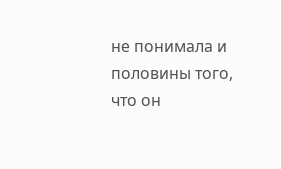не понимала и половины того, что он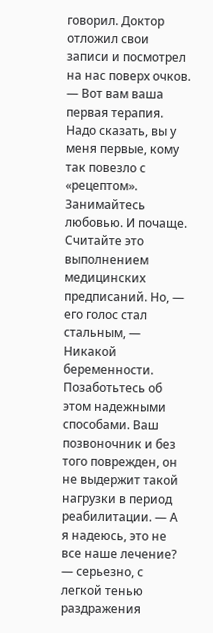говорил. Доктор отложил свои записи и посмотрел на нас поверх очков. — Вот вам ваша первая терапия. Надо сказать, вы у меня первые, кому так повезло с «рецептом». Занимайтесь любовью. И почаще. Считайте это выполнением медицинских предписаний. Но, — его голос стал стальным, — Никакой беременности. Позаботьтесь об этом надежными способами. Ваш позвоночник и без того поврежден, он не выдержит такой нагрузки в период реабилитации. — А я надеюсь, это не все наше лечение? — серьезно, с легкой тенью раздражения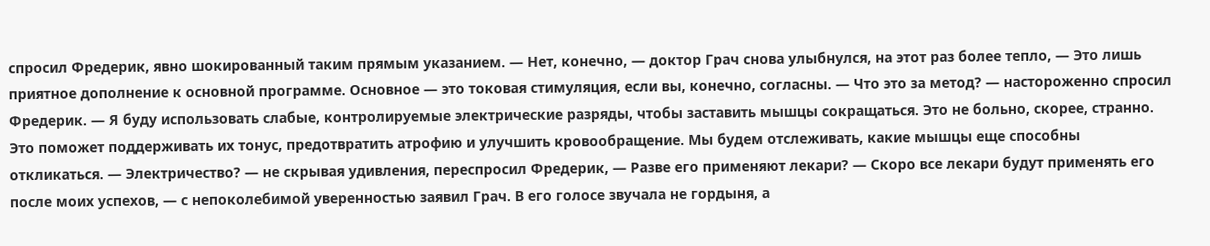спросил Фредерик, явно шокированный таким прямым указанием. — Нет, конечно, — доктор Грач снова улыбнулся, на этот раз более тепло, — Это лишь приятное дополнение к основной программе. Основное — это токовая стимуляция, если вы, конечно, согласны. — Что это за метод? — настороженно спросил Фредерик. — Я буду использовать слабые, контролируемые электрические разряды, чтобы заставить мышцы сокращаться. Это не больно, скорее, странно. Это поможет поддерживать их тонус, предотвратить атрофию и улучшить кровообращение. Мы будем отслеживать, какие мышцы еще способны откликаться. — Электричество? — не скрывая удивления, переспросил Фредерик, — Разве его применяют лекари? — Скоро все лекари будут применять его после моих успехов, — с непоколебимой уверенностью заявил Грач. В его голосе звучала не гордыня, а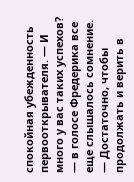спокойная убежденность первооткрывателя. — И много у вас таких успехов? — в голосе Фредерика все еще слышалось сомнение. — Достаточно, чтобы продолжать и верить в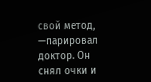свой метод, —парировал доктор. Он снял очки и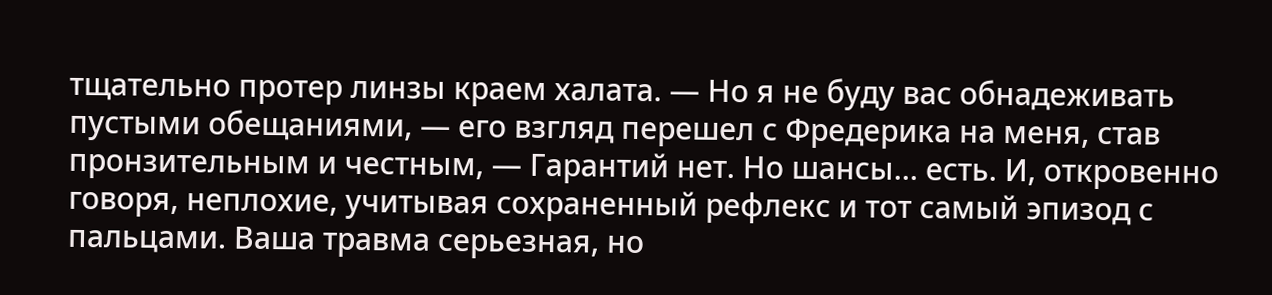тщательно протер линзы краем халата. — Но я не буду вас обнадеживать пустыми обещаниями, — его взгляд перешел с Фредерика на меня, став пронзительным и честным, — Гарантий нет. Но шансы… есть. И, откровенно говоря, неплохие, учитывая сохраненный рефлекс и тот самый эпизод с пальцами. Ваша травма серьезная, но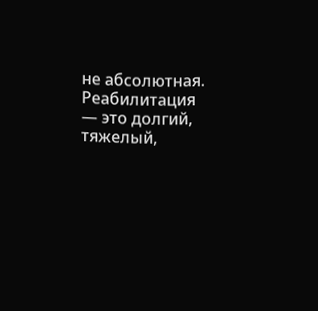не абсолютная. Реабилитация — это долгий, тяжелый,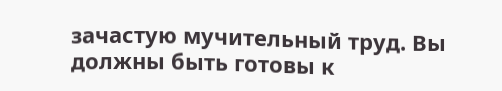зачастую мучительный труд. Вы должны быть готовы к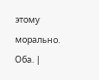этому морально. Оба. |